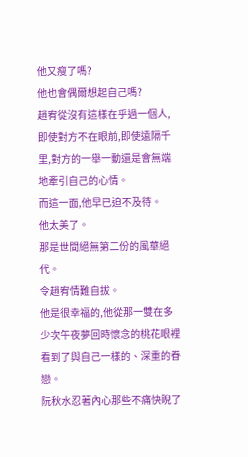他又瘦了嗎?
他也會偶爾想起自己嗎?
趙宥從沒有這樣在乎過一個人,即使對方不在眼前,即使遠隔千里,對方的一舉一動還是會無端地牽引自己的心情。
而這一面,他早已迫不及待。
他太美了。
那是世間絕無第二份的風華絕代。
令趙宥情難自拔。
他是很幸福的,他從那一雙在多少次午夜夢回時懷念的桃花眼裡看到了與自己一樣的、深重的眷戀。
阮秋水忍著內心那些不痛快睨了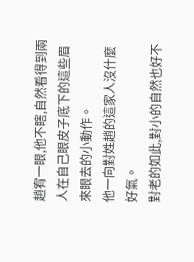趙宥一眼,他不瞎,自然看得到兩人在自己眼皮子底下的這些眉來眼去的小動作。
他一向對姓趙的這家人沒什麼好氣。
對老的如此,對小的自然也好不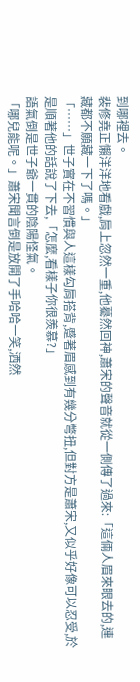到哪裡去。
裴修堯正懶洋洋地看戲,肩上忽然一重,他驀然回神,蕭宋的聲音就從一側傳了過來:「這倆人眉來眼去的,連藏都不願藏一下了嗎。」
「……」世子實在不習慣與人這樣勾肩搭背,蹙著眉感到有幾分彆扭,但對方是蕭宋,又似乎好像可以忍受,於是順著他的話說了下去,「怎麼,看樣子你很羨慕?」
語氣倒是世子爺一貫的陰陽怪氣。
「哪兒能呢。」蕭宋聞言倒是放開了手哈哈一笑,洒然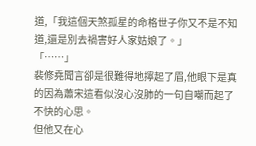道,「我這個天煞孤星的命格世子你又不是不知道,還是別去禍害好人家姑娘了。」
「……」
裴修堯聞言卻是很難得地擰起了眉,他眼下是真的因為蕭宋這看似沒心沒肺的一句自嘲而起了不快的心思。
但他又在心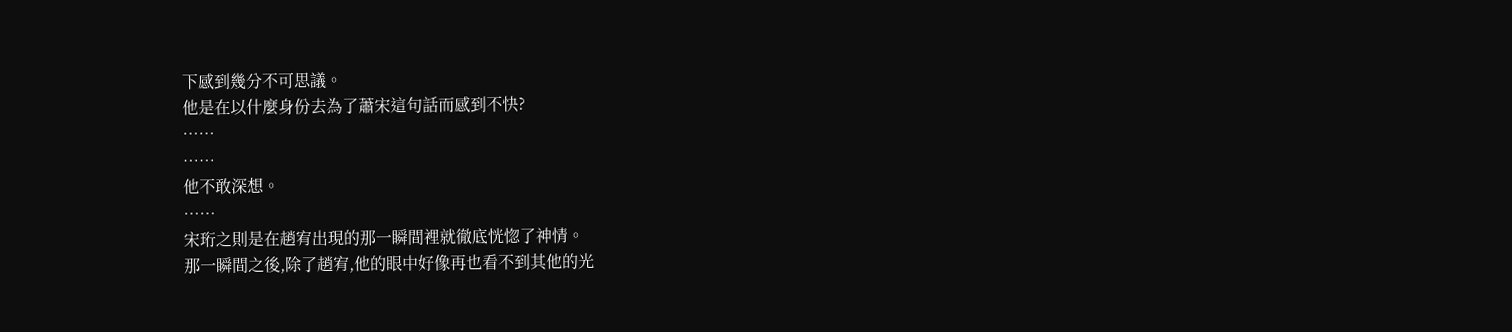下感到幾分不可思議。
他是在以什麼身份去為了蕭宋這句話而感到不快?
……
……
他不敢深想。
……
宋珩之則是在趙宥出現的那一瞬間裡就徹底恍惚了神情。
那一瞬間之後,除了趙宥,他的眼中好像再也看不到其他的光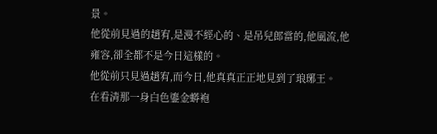景。
他從前見過的趙宥,是漫不經心的、是吊兒郎當的,他風流,他雍容,卻全都不是今日這樣的。
他從前只見過趙宥,而今日,他真真正正地見到了琅琊王。
在看清那一身白色鎏金蟒袍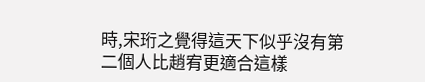時,宋珩之覺得這天下似乎沒有第二個人比趙宥更適合這樣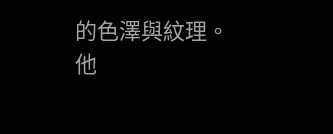的色澤與紋理。
他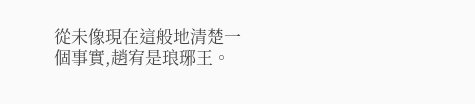從未像現在這般地清楚一個事實,趙宥是琅琊王。